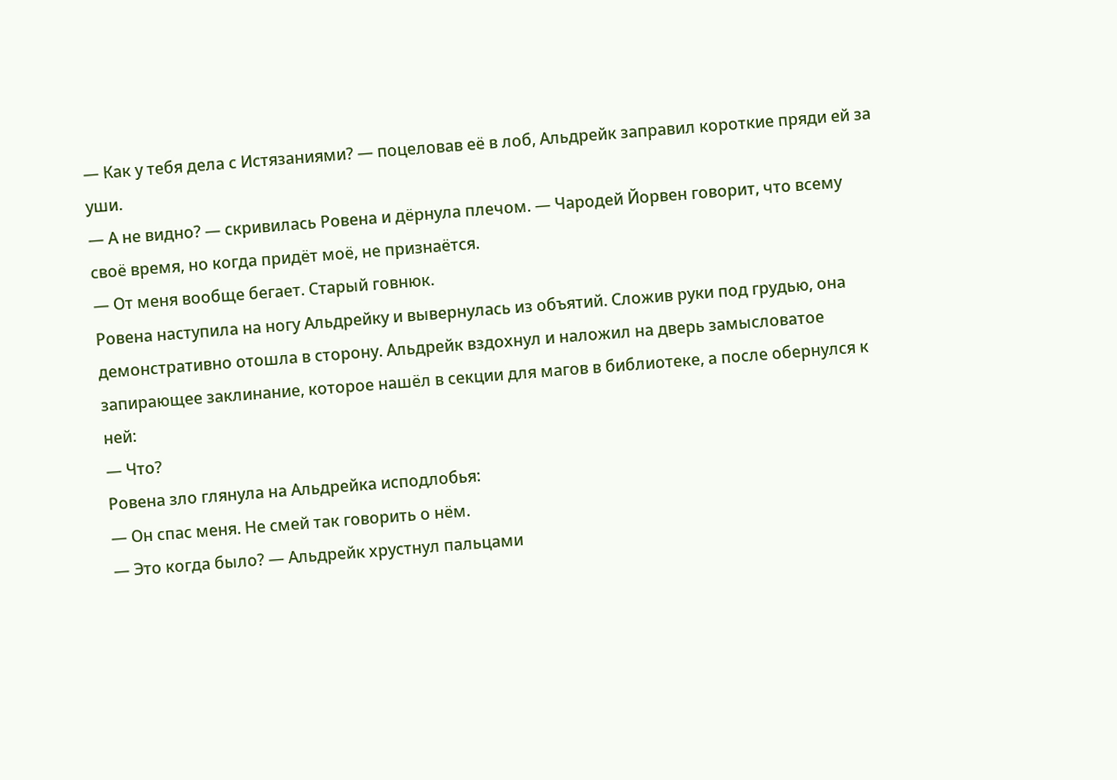— Как у тебя дела с Истязаниями? — поцеловав её в лоб, Альдрейк заправил короткие пряди ей за уши.
— А не видно? — скривилась Ровена и дёрнула плечом. — Чародей Йорвен говорит, что всему своё время, но когда придёт моё, не признаётся.
— От меня вообще бегает. Старый говнюк.
Ровена наступила на ногу Альдрейку и вывернулась из объятий. Сложив руки под грудью, она демонстративно отошла в сторону. Альдрейк вздохнул и наложил на дверь замысловатое запирающее заклинание, которое нашёл в секции для магов в библиотеке, а после обернулся к ней:
— Что?
Ровена зло глянула на Альдрейка исподлобья:
— Он спас меня. Не смей так говорить о нём.
— Это когда было? — Альдрейк хрустнул пальцами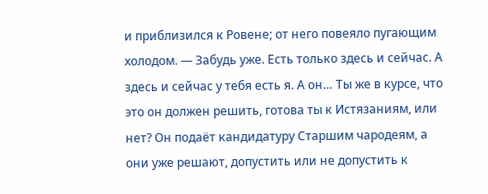и приблизился к Ровене; от него повеяло пугающим холодом. — Забудь уже. Есть только здесь и сейчас. А здесь и сейчас у тебя есть я. А он… Ты же в курсе, что это он должен решить, готова ты к Истязаниям, или нет? Он подаёт кандидатуру Старшим чародеям, а они уже решают, допустить или не допустить к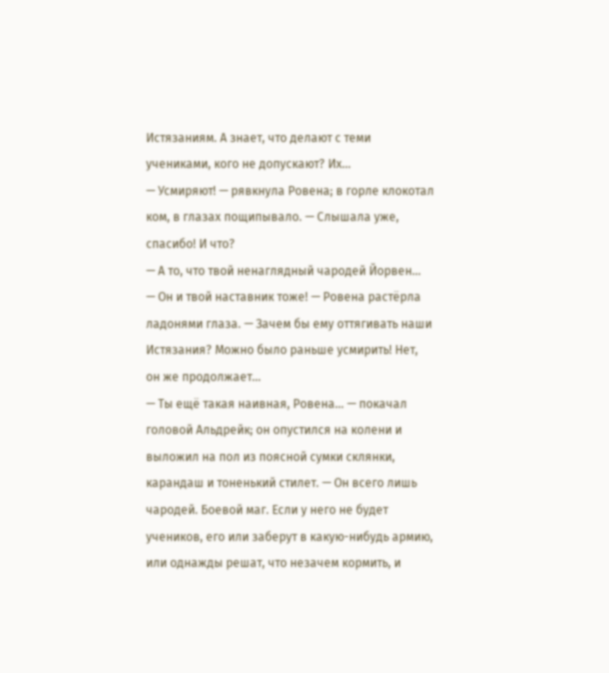Истязаниям. А знает, что делают с теми учениками, кого не допускают? Их…
— Усмиряют! — рявкнула Ровена; в горле клокотал ком, в глазах пощипывало. — Слышала уже, спасибо! И что?
— А то, что твой ненаглядный чародей Йорвен…
— Он и твой наставник тоже! — Ровена растёрла ладонями глаза. — Зачем бы ему оттягивать наши Истязания? Можно было раньше усмирить! Нет, он же продолжает…
— Ты ещё такая наивная, Ровена… — покачал головой Альдрейк; он опустился на колени и выложил на пол из поясной сумки склянки, карандаш и тоненький стилет. — Он всего лишь чародей. Боевой маг. Если у него не будет учеников, его или заберут в какую-нибудь армию, или однажды решат, что незачем кормить, и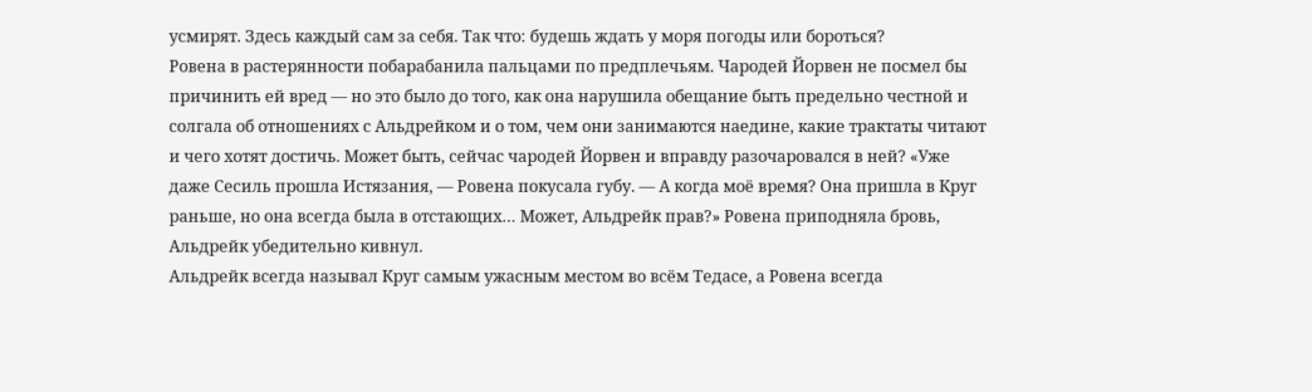усмирят. Здесь каждый сам за себя. Так что: будешь ждать у моря погоды или бороться?
Ровена в растерянности побарабанила пальцами по предплечьям. Чародей Йорвен не посмел бы причинить ей вред — но это было до того, как она нарушила обещание быть предельно честной и солгала об отношениях с Альдрейком и о том, чем они занимаются наедине, какие трактаты читают и чего хотят достичь. Может быть, сейчас чародей Йорвен и вправду разочаровался в ней? «Уже даже Сесиль прошла Истязания, — Ровена покусала губу. — А когда моё время? Она пришла в Круг раньше, но она всегда была в отстающих… Может, Альдрейк прав?» Ровена приподняла бровь, Альдрейк убедительно кивнул.
Альдрейк всегда называл Круг самым ужасным местом во всём Тедасе, а Ровена всегда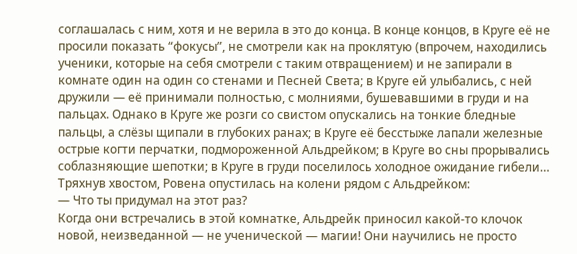соглашалась с ним, хотя и не верила в это до конца. В конце концов, в Круге её не просили показать “фокусы”, не смотрели как на проклятую (впрочем, находились ученики, которые на себя смотрели с таким отвращением) и не запирали в комнате один на один со стенами и Песней Света; в Круге ей улыбались, с ней дружили — её принимали полностью, с молниями, бушевавшими в груди и на пальцах. Однако в Круге же розги со свистом опускались на тонкие бледные пальцы, а слёзы щипали в глубоких ранах; в Круге её бесстыже лапали железные острые когти перчатки, подмороженной Альдрейком; в Круге во сны прорывались соблазняющие шепотки; в Круге в груди поселилось холодное ожидание гибели…
Тряхнув хвостом, Ровена опустилась на колени рядом с Альдрейком:
— Что ты придумал на этот раз?
Когда они встречались в этой комнатке, Альдрейк приносил какой-то клочок новой, неизведанной — не ученической — магии! Они научились не просто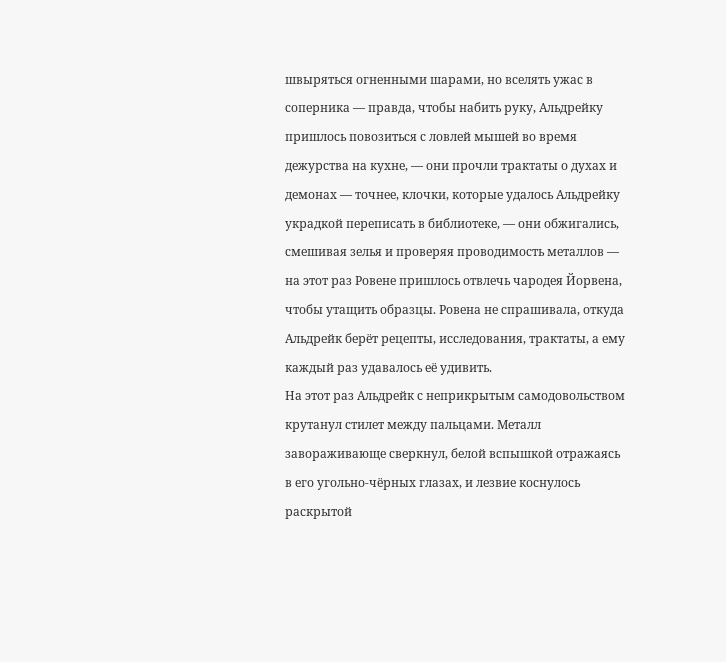швыряться огненными шарами, но вселять ужас в соперника — правда, чтобы набить руку, Альдрейку пришлось повозиться с ловлей мышей во время дежурства на кухне, — они прочли трактаты о духах и демонах — точнее, клочки, которые удалось Альдрейку украдкой переписать в библиотеке, — они обжигались, смешивая зелья и проверяя проводимость металлов — на этот раз Ровене пришлось отвлечь чародея Йорвена, чтобы утащить образцы. Ровена не спрашивала, откуда Альдрейк берёт рецепты, исследования, трактаты, а ему каждый раз удавалось её удивить.
На этот раз Альдрейк с неприкрытым самодовольством крутанул стилет между пальцами. Металл завораживающе сверкнул, белой вспышкой отражаясь в его угольно-чёрных глазах, и лезвие коснулось раскрытой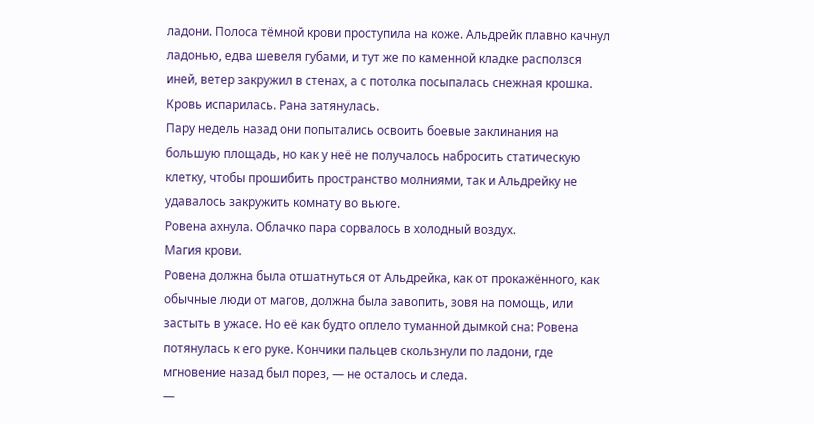ладони. Полоса тёмной крови проступила на коже. Альдрейк плавно качнул ладонью, едва шевеля губами, и тут же по каменной кладке расползся иней, ветер закружил в стенах, а с потолка посыпалась снежная крошка. Кровь испарилась. Рана затянулась.
Пару недель назад они попытались освоить боевые заклинания на большую площадь, но как у неё не получалось набросить статическую клетку, чтобы прошибить пространство молниями, так и Альдрейку не удавалось закружить комнату во вьюге.
Ровена ахнула. Облачко пара сорвалось в холодный воздух.
Магия крови.
Ровена должна была отшатнуться от Альдрейка, как от прокажённого, как обычные люди от магов, должна была завопить, зовя на помощь, или застыть в ужасе. Но её как будто оплело туманной дымкой сна: Ровена потянулась к его руке. Кончики пальцев скользнули по ладони, где мгновение назад был порез, — не осталось и следа.
—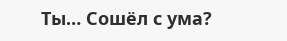Ты… Сошёл с ума?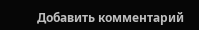Добавить комментарий